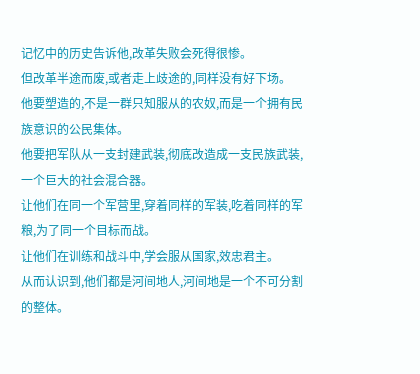记忆中的历史告诉他,改革失败会死得很惨。
但改革半途而废,或者走上歧途的,同样没有好下场。
他要塑造的,不是一群只知服从的农奴,而是一个拥有民族意识的公民集体。
他要把军队从一支封建武装,彻底改造成一支民族武装,一个巨大的社会混合器。
让他们在同一个军营里,穿着同样的军装,吃着同样的军粮,为了同一个目标而战。
让他们在训练和战斗中,学会服从国家,效忠君主。
从而认识到,他们都是河间地人,河间地是一个不可分割的整体。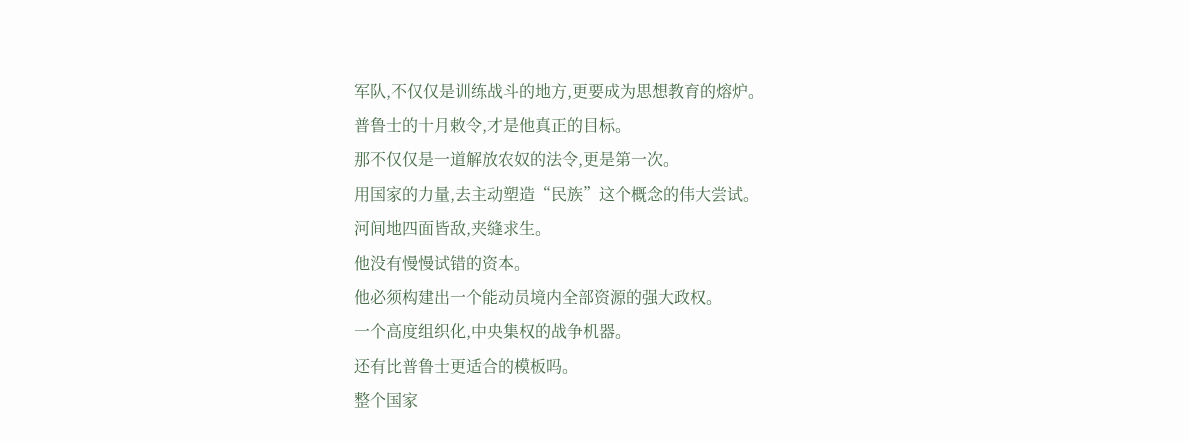军队,不仅仅是训练战斗的地方,更要成为思想教育的熔炉。
普鲁士的十月敕令,才是他真正的目标。
那不仅仅是一道解放农奴的法令,更是第一次。
用国家的力量,去主动塑造“民族”这个概念的伟大尝试。
河间地四面皆敌,夹缝求生。
他没有慢慢试错的资本。
他必须构建出一个能动员境内全部资源的强大政权。
一个高度组织化,中央集权的战争机器。
还有比普鲁士更适合的模板吗。
整个国家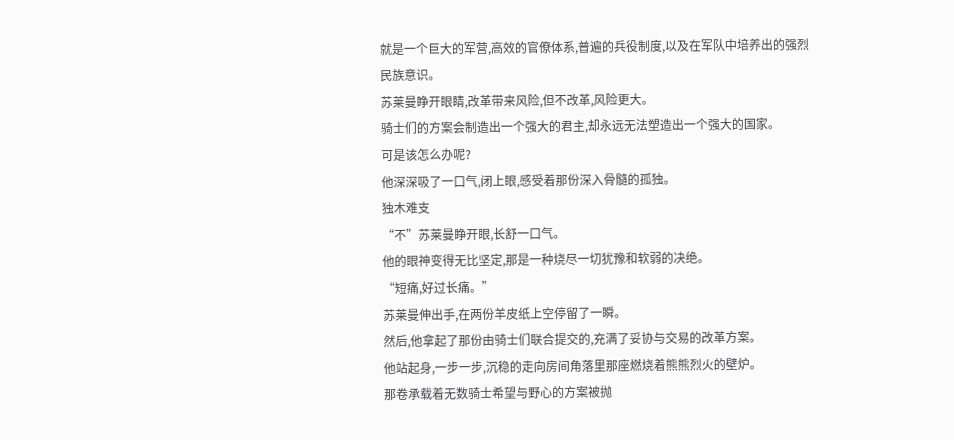就是一个巨大的军营,高效的官僚体系,普遍的兵役制度,以及在军队中培养出的强烈民族意识。
苏莱曼睁开眼睛,改革带来风险,但不改革,风险更大。
骑士们的方案会制造出一个强大的君主,却永远无法塑造出一个强大的国家。
可是该怎么办呢?
他深深吸了一口气,闭上眼,感受着那份深入骨髓的孤独。
独木难支
“不”苏莱曼睁开眼,长舒一口气。
他的眼神变得无比坚定,那是一种烧尽一切犹豫和软弱的决绝。
“短痛,好过长痛。”
苏莱曼伸出手,在两份羊皮纸上空停留了一瞬。
然后,他拿起了那份由骑士们联合提交的,充满了妥协与交易的改革方案。
他站起身,一步一步,沉稳的走向房间角落里那座燃烧着熊熊烈火的壁炉。
那卷承载着无数骑士希望与野心的方案被抛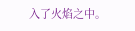入了火焰之中。